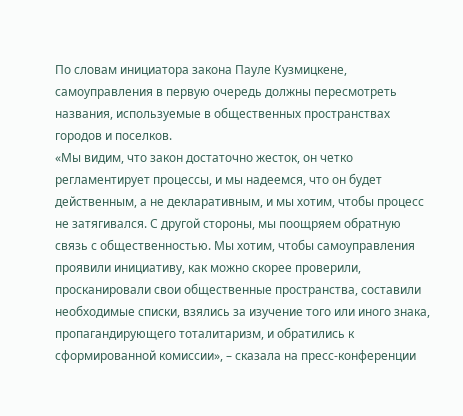По словам инициатора закона Пауле Кузмицкене, самоуправления в первую очередь должны пересмотреть названия, используемые в общественных пространствах городов и поселков.
«Мы видим, что закон достаточно жесток, он четко регламентирует процессы, и мы надеемся, что он будет действенным, а не декларативным, и мы хотим, чтобы процесс не затягивался. С другой стороны, мы поощряем обратную связь с общественностью. Мы хотим, чтобы самоуправления проявили инициативу, как можно скорее проверили, просканировали свои общественные пространства, составили необходимые списки, взялись за изучение того или иного знака, пропагандирующего тоталитаризм, и обратились к сформированной комиссии», – сказала на пресс-конференции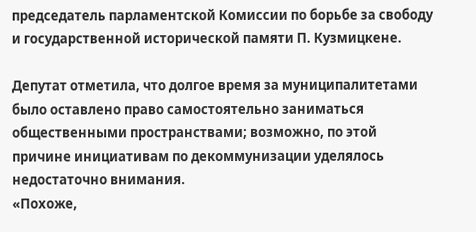председатель парламентской Комиссии по борьбе за свободу и государственной исторической памяти П. Кузмицкене.

Депутат отметила, что долгое время за муниципалитетами было оставлено право самостоятельно заниматься общественными пространствами; возможно, по этой причине инициативам по декоммунизации уделялось недостаточно внимания.
«Похоже,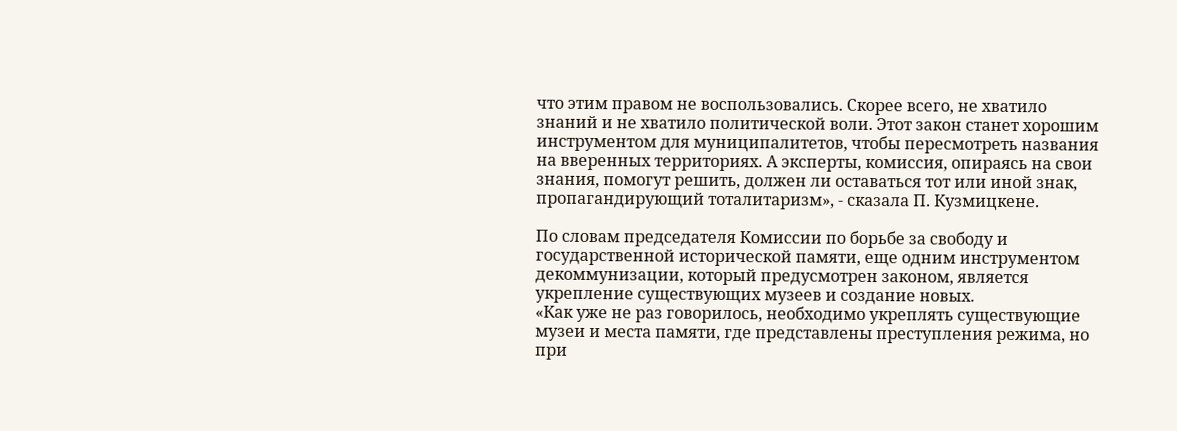что этим правом не воспользовались. Скорее всего, не хватило знаний и не хватило политической воли. Этот закон станет хорошим инструментом для муниципалитетов, чтобы пересмотреть названия на вверенных территориях. А эксперты, комиссия, опираясь на свои знания, помогут решить, должен ли оставаться тот или иной знак, пропагандирующий тоталитаризм», - сказала П. Кузмицкене.

По словам председателя Комиссии по борьбе за свободу и государственной исторической памяти, еще одним инструментом декоммунизации, который предусмотрен законом, является укрепление существующих музеев и создание новых.
«Как уже не раз говорилось, необходимо укреплять существующие музеи и места памяти, где представлены преступления режима, но при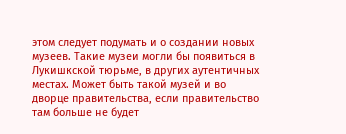этом следует подумать и о создании новых музеев. Такие музеи могли бы появиться в Лукишкской тюрьме, в других аутентичных местах. Может быть такой музей и во дворце правительства, если правительство там больше не будет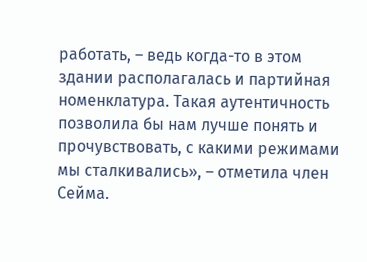работать, – ведь когда-то в этом здании располагалась и партийная номенклатура. Такая аутентичность позволила бы нам лучше понять и прочувствовать, с какими режимами мы сталкивались», – отметила член Сейма.